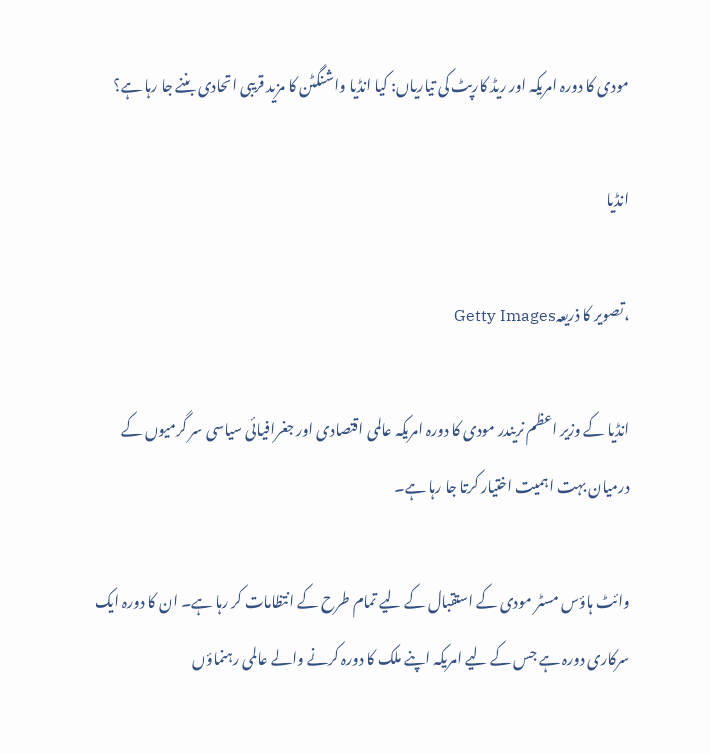مودی کا دورہ امریکہ اور ریڈ کارپٹ کی تیاریاں: کیا انڈیا واشنگٹن کا مزید قریبی اتحادی بننے جا رہا ہے؟

انڈیا

،تصویر کا ذریعہGetty Images

انڈیا کے وزیر اعظم نریندر مودی کا دورہ امریکہ عالمی اقتصادی اور جغرافیائی سیاسی سر گرمیوں کے درمیان بہت اہمیت اختیار کرتا جا رہا ہے۔

وائٹ ہاؤس مسٹر مودی کے استقبال کے لیے تمام طرح کے انتظامات کر رہا ہے۔ ان کا دورہ ایک سرکاری دورہ ہے جس کے لیے امریکہ اپنے ملک کا دورہ کرنے والے عالمی رہنماؤں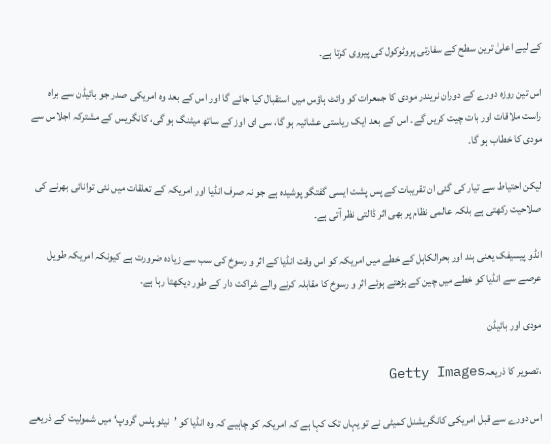کے لیے اعلیٰ ترین سطح کے سفارتی پروٹوکول کی پیروی کرتا ہے۔

اس تین روزہ دورے کے دوران نریندر مودی کا جمعرات کو وائٹ ہاؤس میں استقبال کیا جائے گا اور اس کے بعد وہ امریکی صدر جو بائیڈن سے براہ راست ملاقات اور بات چیت کریں گے۔ اس کے بعد ایک ریاستی عشائیہ ہو گا، سی ای اوز کے ساتھ میٹنگ ہو گی، کانگریس کے مشترکہ اجلاس سے مودی کا خطاب ہو گا۔

لیکن احتیاط سے تیار کی گئی ان تقریبات کے پس پشت ایسی گفتگو پوشیدہ ہے جو نہ صرف انڈیا اور امریکہ کے تعلقات میں نئی توانائی بھرنے کی صلاحیت رکھتی ہے بلکہ عالمی نظام پر بھی اثر ڈالتی نظر آتی ہے۔

انڈو پیسیفک یعنی ہند اور بحرالکاہل کے خطے میں امریکہ کو اس وقت انڈیا کے اثر و رسوخ کی سب سے زیادہ ضرورت ہے کیونکہ امریکہ طویل عرصے سے انڈیا کو خطے میں چین کے بڑھتے ہوئے اثر و رسوخ کا مقابلہ کرنے والے شراکت دار کے طور دیکھتا رہا ہے۔

مودی اور بائیڈن

،تصویر کا ذریعہGetty Images

اس دورے سے قبل امریکی کانگریشنل کمیٹی نے تو یہاں تک کہا ہے کہ امریکہ کو چاہیے کہ وہ انڈیا کو ’نیٹو پلس گروپ‘ میں شمولیت کے ذریعے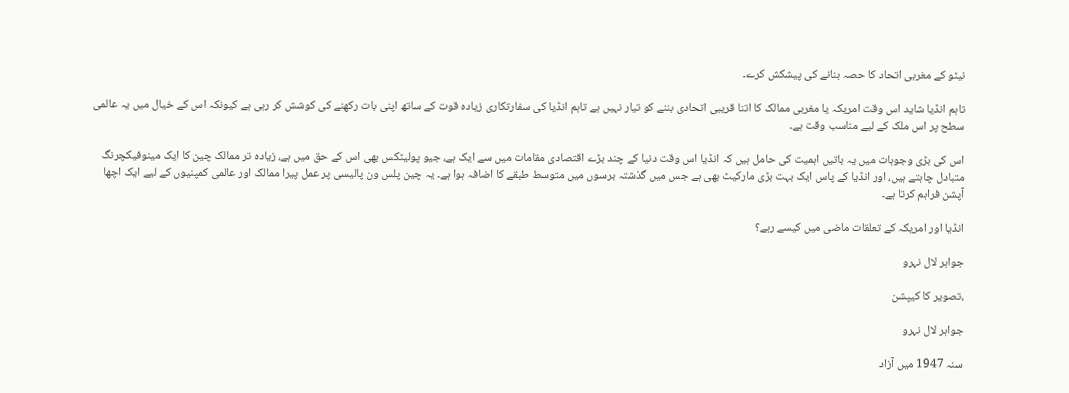نیٹو کے مغربی اتحاد کا حصہ بنانے کی پیشکش کرے۔

تاہم انڈیا شاید اس وقت امریکہ یا مغربی ممالک کا اتنا قریبی اتحادی بننے کو تیار نہیں ہے تاہم انڈیا کی سفارتکاری زیادہ قوت کے ساتھ اپنی بات رکھنے کی کوشش کر رہی ہے کیونکہ اس کے خیال میں یہ عالمی سطح پر اس ملک کے لیے مناسب وقت ہے۔

اس کی بڑی وجوہات میں یہ باتیں اہمیت کی حامل ہیں کہ انڈیا اس وقت دنیا کے چند بڑے اقتصادی مقامات میں سے ایک ہے، جیو پولیٹکس بھی اس کے حق میں ہے، زیادہ تر ممالک چین کا ایک مینوفیکچرنگ متبادل چاہتے ہیں، اور انڈیا کے پاس ایک بہت بڑی مارکیٹ بھی ہے جس میں گذشتہ برسوں میں متوسط طبقے کا اضافہ ہوا ہے۔ یہ چین پلس ون پالیسی پر عمل پیرا ممالک اور عالمی کمپنیوں کے لیے ایک اچھا آپشن فراہم کرتا ہے۔

انڈیا اور امریکہ کے تعلقات ماضی میں کیسے رہے؟

جواہر لال نہرو

،تصویر کا کیپشن

جواہر لال نہرو

سنہ 1947 میں آزاد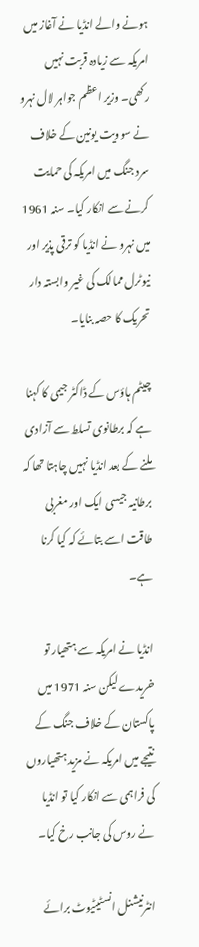ہونے والے انڈیا نے آغاز میں امریکہ سے زیادہ قربت نہیں رکھی۔ وزیر اعظم جواہر لال نہرو نے سوویت یونین کے خلاف سرد جنگ میں امریکہ کی حمایت کرنے سے انکار کیا۔ سنہ 1961 میں نہرو نے انڈیا کو ترقی پذیر اور نیوٹرل ممالک کی غیر وابستہ دار تحریک کا حصہ بنایا۔

چیٹم ہاؤس کے ڈاکٹر جیمی کا کہنا ہے کہ برطانوی تسلط سے آزادی ملنے کے بعد انڈیا نہیں چاہتا تھا کہ برطانیہ جیسی ایک اور مغربی طاقت اسے بتائے کہ کیا کرنا ہے۔

انڈیا نے امریکہ سے ہتھیار تو خریدے لیکن سنہ 1971 میں پاکستان کے خلاف جنگ کے نتیجے میں امریکہ نے مزید ہتھیاروں کی فراہمی سے انکار کیا تو انڈیا نے روس کی جانب رخ کیا۔

انٹرنیشنل انسٹیٹیوٹ برائے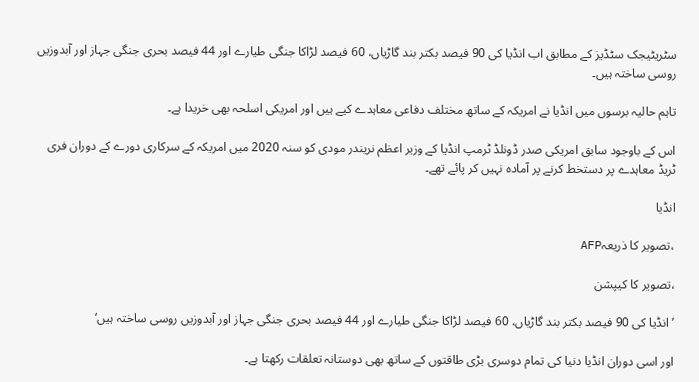سٹریٹیجک سٹڈیز کے مطابق اب انڈیا کی 90 فیصد بکتر بند گاڑیاں، 60 فیصد لڑاکا جنگی طیارے اور 44 فیصد بحری جنگی جہاز اور آبدوزیں روسی ساختہ ہیں۔

تاہم حالیہ برسوں میں انڈیا نے امریکہ کے ساتھ مختلف دفاعی معاہدے کیے ہیں اور امریکی اسلحہ بھی خریدا ہے۔

اس کے باوجود سابق امریکی صدر ڈونلڈ ٹرمپ انڈیا کے وزیر اعظم نریندر مودی کو سنہ 2020 میں امریکہ کے سرکاری دورے کے دوران فری ٹریڈ معاہدے پر دستخط کرنے پر آمادہ نہیں کر پائے تھے۔

انڈیا

،تصویر کا ذریعہAFP

،تصویر کا کیپشن

’انڈیا کی 90 فیصد بکتر بند گاڑیاں، 60 فیصد لڑاکا جنگی طیارے اور 44 فیصد بحری جنگی جہاز اور آبدوزیں روسی ساختہ ہیں‘

اور اسی دوران انڈیا دنیا کی تمام دوسری بڑی طاقتوں کے ساتھ بھی دوستانہ تعلقات رکھتا ہے۔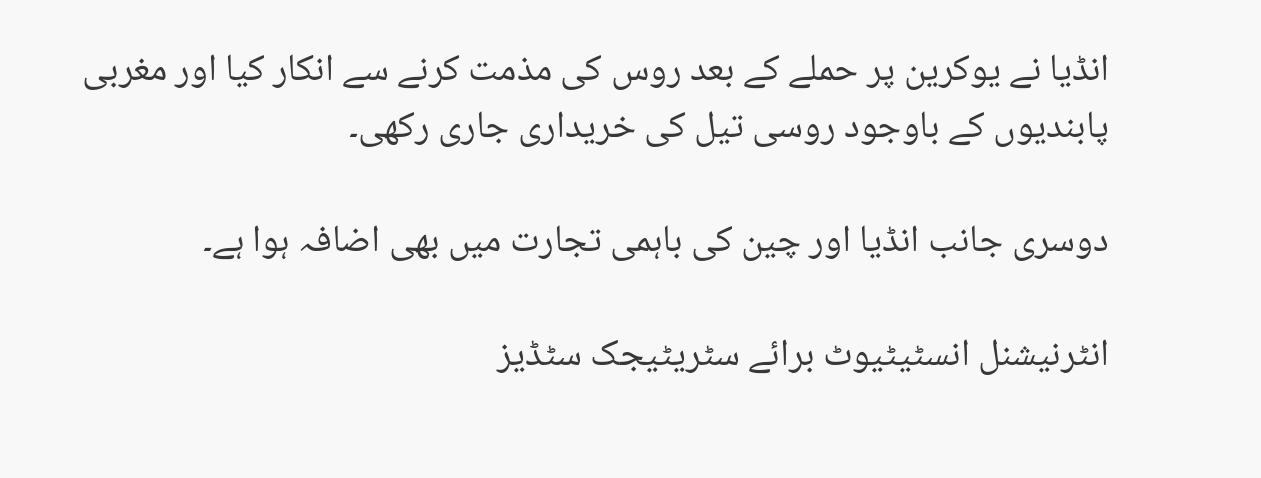انڈیا نے یوکرین پر حملے کے بعد روس کی مذمت کرنے سے انکار کیا اور مغربی پابندیوں کے باوجود روسی تیل کی خریداری جاری رکھی۔

دوسری جانب انڈیا اور چین کی باہمی تجارت میں بھی اضافہ ہوا ہے۔

انٹرنیشنل انسٹیٹیوٹ برائے سٹریٹیجک سٹڈیز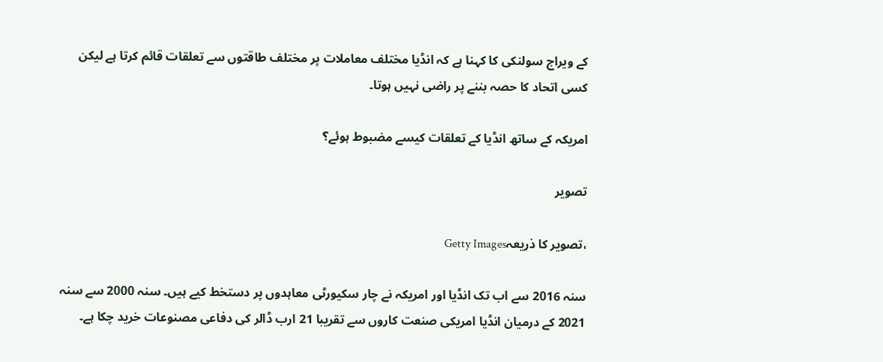کے ویراج سولنکی کا کہنا ہے کہ انڈیا مختلف معاملات پر مختلف طاقتوں سے تعلقات قائم کرتا ہے لیکن کسی اتحاد کا حصہ بننے پر راضی نہیں ہوتا۔

امریکہ کے ساتھ انڈیا کے تعلقات کیسے مضبوط ہوئے؟

تصویر

،تصویر کا ذریعہGetty Images

سنہ 2016 سے اب تک انڈیا اور امریکہ نے چار سکیورٹی معاہدوں پر دستخط کیے ہیں۔ سنہ 2000 سے سنہ 2021 کے درمیان انڈیا امریکی صنعت کاروں سے تقریبا 21 ارب ڈالر کی دفاعی مصنوعات خرید چکا ہے۔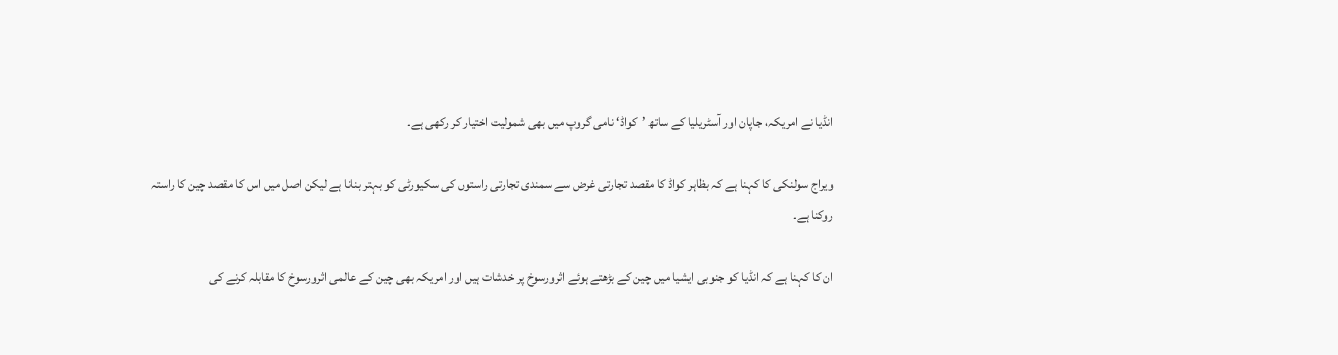انڈیا نے امریکہ، جاپان اور آسٹریلیا کے ساتھ ’کواڈ‘ نامی گروپ میں بھی شمولیت اختیار کر رکھی ہے۔

ویراج سولنکی کا کہنا ہے کہ بظاہر کواڈ کا مقصد تجارتی غرض سے سمندی تجارتی راستوں کی سکیورٹی کو بہتر بنانا ہے لیکن اصل میں اس کا مقصد چین کا راستہ روکنا ہے۔

ان کا کہنا ہے کہ انڈیا کو جنوبی ایشیا میں چین کے بڑھتے ہوئے اثرورسوخ پر خدشات ہیں اور امریکہ بھی چین کے عالمی اثرورسوخ کا مقابلہ کرنے کی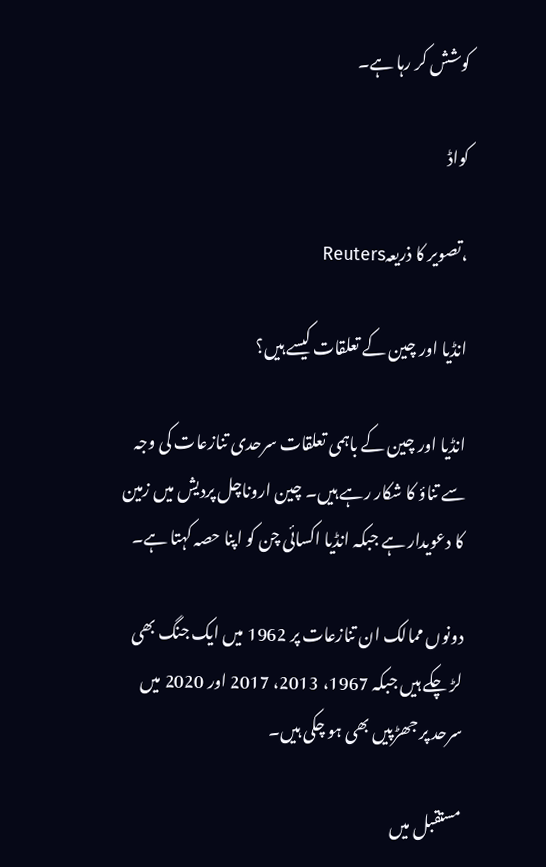کوشش کر رہا ہے۔

کواڈ

،تصویر کا ذریعہReuters

انڈیا اور چین کے تعلقات کیسے ہیں؟

انڈیا اور چین کے باہمی تعلقات سرحدی تنازعات کی وجہ سے تناؤ کا شکار رہے ہیں۔ چین اروناچل پردیش میں زمین کا دعویدار ہے جبکہ انڈیا اکسائی چن کو اپنا حصہ کہتا ہے۔

دونوں ممالک ان تنازعات پر 1962 میں ایک جنگ بھی لڑ چکے ہیں جبکہ 1967، 2013، 2017 اور 2020 میں سرحد پر جھڑپیں بھی ہو چکی ہیں۔

مستقبل میں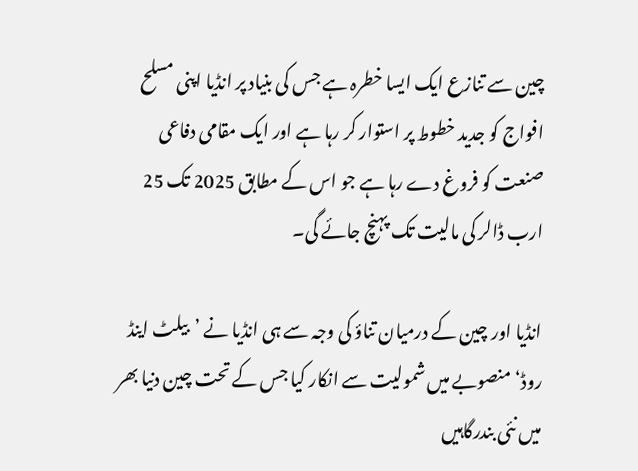چین سے تنازع ایک ایسا خطرہ ہے جس کی بنیاد پر انڈیا اپنی مسلح افواج کو جدید خطوط پر استوار کر رہا ہے اور ایک مقامی دفاعی صنعت کو فروغ دے رہا ہے جو اس کے مطابق 2025 تک 25 ارب ڈالر کی مالیت تک پہنچ جائے گی۔

انڈیا اور چین کے درمیان تناؤ کی وجہ سے ہی انڈیا نے ’بیلٹ اینڈ روڈ‘ منصوبے میں شمولیت سے انکار کیا جس کے تحت چین دنیا بھر میں نئی بندرگاہیں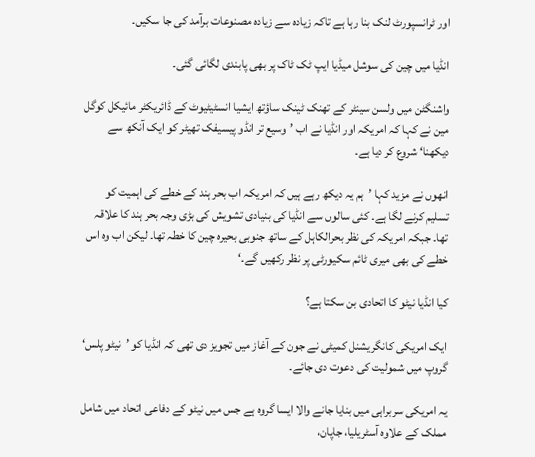اور ٹرانسپورٹ لنک بنا رہا ہے تاکہ زیادہ سے زیادہ مصنوعات برآمد کی جا سکیں۔

انڈیا میں چین کی سوشل میڈیا ایپ ٹک ٹاک پر بھی پابندی لگائی گئی۔

واشنگٹن میں ولسن سینٹر کے تھنک ٹینک ساؤتھ ایشیا انسٹیٹیوٹ کے ڈائریکٹر مائیکل کوگل مین نے کہا کہ امریکہ اور انڈیا نے اب ’وسیع تر انڈو پیسیفک تھیٹر کو ایک آنکھ سے دیکھنا‘ شروع کر دیا ہے۔

انھوں نے مزید کہا ’ہم یہ دیکھ رہے ہیں کہ امریکہ اب بحر ہند کے خطے کی اہمیت کو تسلیم کرنے لگا ہے۔ کئی سالوں سے انڈیا کی بنیادی تشویش کی بڑی وجہ بحر ہند کا علاقہ تھا۔ جبکہ امریکہ کی نظر بحرالکاہل کے ساتھ جنوبی بحیرہ چین کا خطہ تھا۔ لیکن اب وہ اس خطے کی بھی میری ٹائم سکیورٹی پر نظر رکھیں گے۔‘

کیا انڈیا نیٹو کا اتحادی بن سکتا ہے؟

ایک امریکی کانگریشنل کمیٹی نے جون کے آغاز میں تجویز دی تھی کہ انڈیا کو ’نیٹو پلس‘ گروپ میں شمولیت کی دعوت دی جائے۔

یہ امریکی سربراہی میں بنایا جانے والا ایسا گروہ ہے جس میں نیٹو کے دفاعی اتحاد میں شامل مملک کے علاوہ آسٹریلیا، جاپان،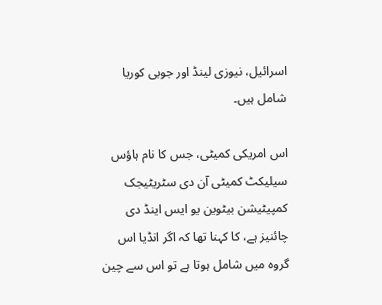اسرائیل، نیوزی لینڈ اور جوبی کوریا شامل ہیں۔

اس امریکی کمیٹی، جس کا نام ہاؤس سیلیکٹ کمیٹی آن دی سٹریٹیجک کمپیٹیشن بیٹوین یو ایس اینڈ دی چائنیز ہے، کا کہنا تھا کہ اگر انڈیا اس گروہ میں شامل ہوتا ہے تو اس سے چین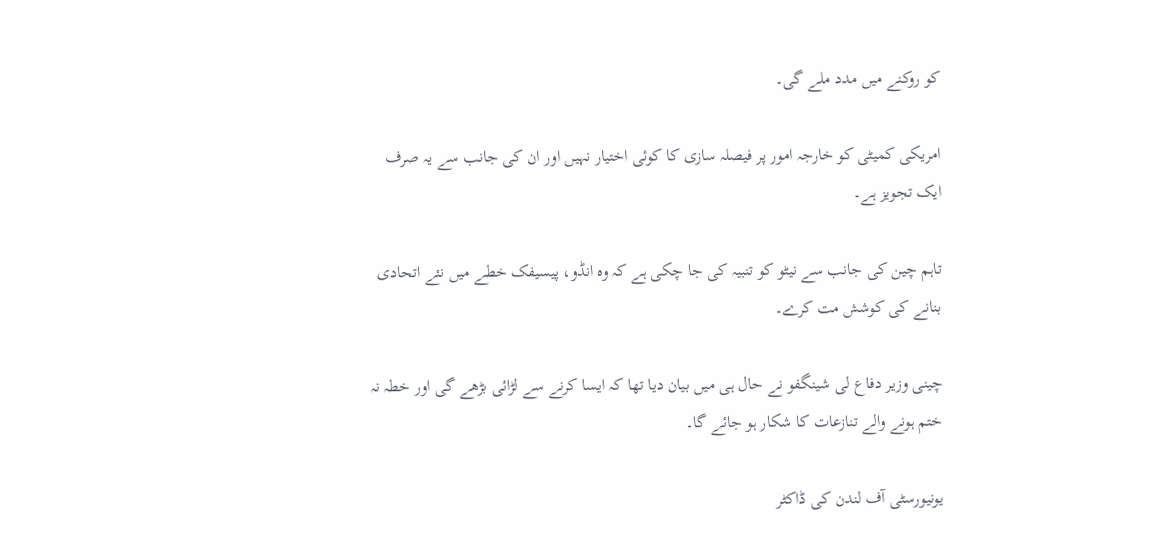کو روکنے میں مدد ملے گی۔

امریکی کمیٹی کو خارجہ امور پر فیصلہ سازی کا کوئی اختیار نہیں اور ان کی جانب سے یہ صرف ایک تجویز ہے۔

تاہم چین کی جانب سے نیٹو کو تنبیہ کی جا چکی ہے کہ وہ انڈو، پیسیفک خطے میں نئے اتحادی بنانے کی کوشش مت کرے۔

چینی وزیر دفاع لی شینگفو نے حال ہی میں بیان دیا تھا کہ ایسا کرنے سے لڑائی بڑھے گی اور خطہ نہ ختم ہونے والے تنازعات کا شکار ہو جائے گا۔

یونیورسٹی آف لندن کی ڈاکٹر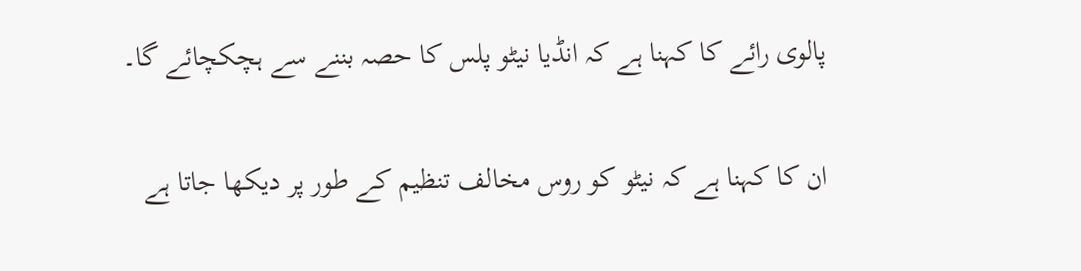پالوی رائے کا کہنا ہے کہ انڈیا نیٹو پلس کا حصہ بننے سے ہچکچائے گا۔

ان کا کہنا ہے کہ نیٹو کو روس مخالف تنظیم کے طور پر دیکھا جاتا ہے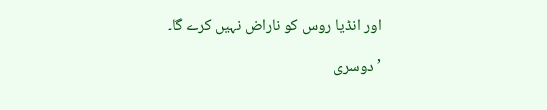اور انڈیا روس کو ناراض نہیں کرے گا۔

’دوسری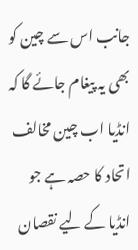جانب اس سے چین کو بھی یہ پیغام جائے گا کہ انڈیا اب چین مخالف اتحاد کا حصہ ہے جو انڈیا کے لیے نقصان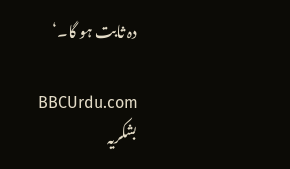دہ ثابت ہو گا۔‘

BBCUrdu.com بشکریہ